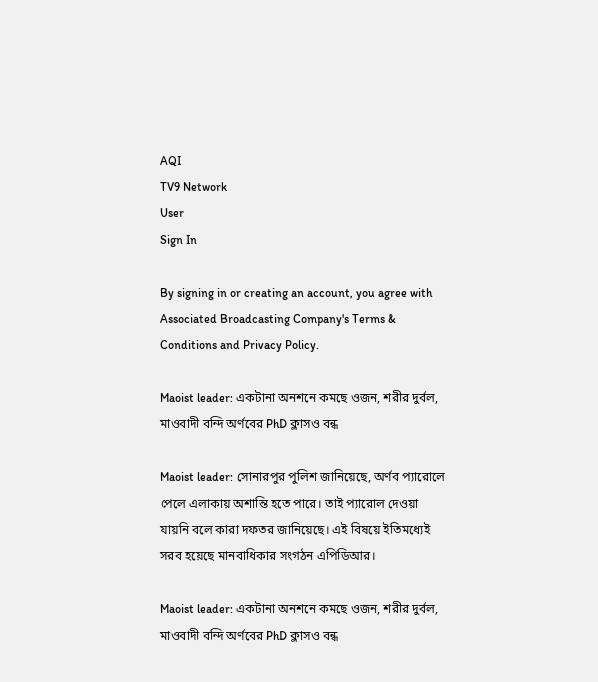AQI
TV9 Network
User
Sign In

By signing in or creating an account, you agree with Associated Broadcasting Company's Terms & Conditions and Privacy Policy.

Maoist leader: একটানা অনশনে কমছে ওজন, শরীর দুর্বল, মাওবাদী বন্দি অর্ণবের PhD ক্লাসও বন্ধ

Maoist leader: সোনারপুর পুলিশ জানিয়েছে, অর্ণব প্যারোলে পেলে এলাকায় অশান্তি হতে পারে। তাই প্যারোল দেওয়া যায়নি বলে কারা দফতর জানিয়েছে। এই বিষয়ে ইতিমধ্যেই সরব হয়েছে মানবাধিকার সংগঠন এপিডিআর।

Maoist leader: একটানা অনশনে কমছে ওজন, শরীর দুর্বল, মাওবাদী বন্দি অর্ণবের PhD ক্লাসও বন্ধ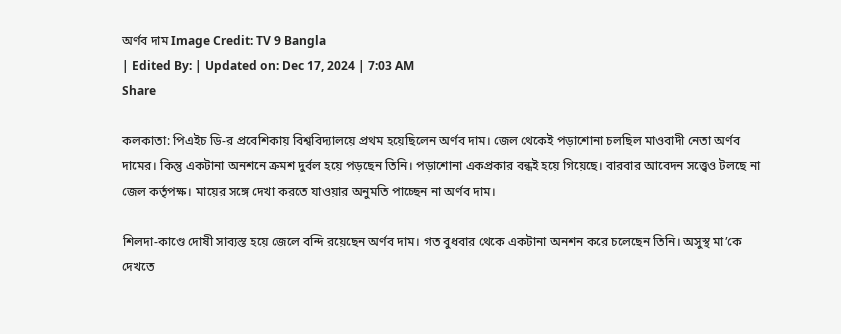অর্ণব দাম Image Credit: TV 9 Bangla
| Edited By: | Updated on: Dec 17, 2024 | 7:03 AM
Share

কলকাতা: পিএইচ ডি-র প্রবেশিকায় বিশ্ববিদ্যালয়ে প্রথম হয়েছিলেন অর্ণব দাম। জেল থেকেই পড়াশোনা চলছিল মাওবাদী নেতা অর্ণব দামের। কিন্তু একটানা অনশনে ক্রমশ দুর্বল হয়ে পড়ছেন তিনি। পড়াশোনা একপ্রকার বন্ধই হয়ে গিয়েছে। বারবার আবেদন সত্ত্বেও টলছে না জেল কর্তৃপক্ষ। মায়ের সঙ্গে দেখা করতে যাওয়ার অনুমতি পাচ্ছেন না অর্ণব দাম।

শিলদা-কাণ্ডে দোষী সাব্যস্ত হয়ে জেলে বন্দি রয়েছেন অর্ণব দাম। গত বুধবার থেকে একটানা অনশন করে চলেছেন তিনি। অসুস্থ মা’কে দেখতে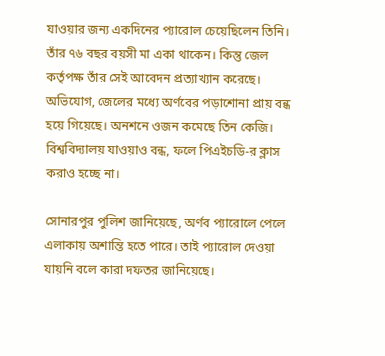যাওয়ার জন্য একদিনের প্যারোল চেয়েছিলেন তিনি। তাঁর ৭৬ বছর বয়সী মা একা থাকেন। কিন্তু জেল কর্তৃপক্ষ তাঁর সেই আবেদন প্রত্যাখ্যান করেছে। অভিযোগ, জেলের মধ্যে অর্ণবের পড়াশোনা প্রায় বন্ধ হয়ে গিয়েছে। অনশনে ওজন কমেছে তিন কেজি। বিশ্ববিদ্যালয় যাওয়াও বন্ধ, ফলে পিএইচডি-র ক্লাস করাও হচ্ছে না।

সোনারপুর পুলিশ জানিয়েছে, অর্ণব প্যারোলে পেলে এলাকায় অশান্তি হতে পারে। তাই প্যারোল দেওয়া যায়নি বলে কারা দফতর জানিয়েছে।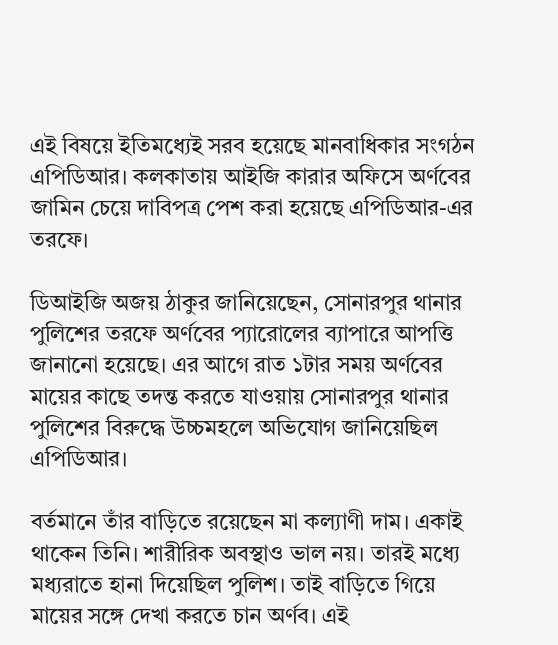এই বিষয়ে ইতিমধ্যেই সরব হয়েছে মানবাধিকার সংগঠন এপিডিআর। কলকাতায় আইজি কারার অফিসে অর্ণবের জামিন চেয়ে দাবিপত্র পেশ করা হয়েছে এপিডিআর-এর তরফে।

ডিআইজি অজয় ঠাকুর জানিয়েছেন, সোনারপুর থানার পুলিশের তরফে অর্ণবের প্যারোলের ব্যাপারে আপত্তি জানানো হয়েছে। এর আগে রাত ১টার সময় অর্ণবের মায়ের কাছে তদন্ত করতে যাওয়ায় সোনারপুর থানার পুলিশের বিরুদ্ধে উচ্চমহলে অভিযোগ জানিয়েছিল এপিডিআর।

বর্তমানে তাঁর বাড়িতে রয়েছেন মা কল্যাণী দাম। একাই থাকেন তিনি। শারীরিক অবস্থাও ভাল নয়। তারই মধ্যে মধ্যরাতে হানা দিয়েছিল পুলিশ। তাই বাড়িতে গিয়ে মায়ের সঙ্গে দেখা করতে চান অর্ণব। এই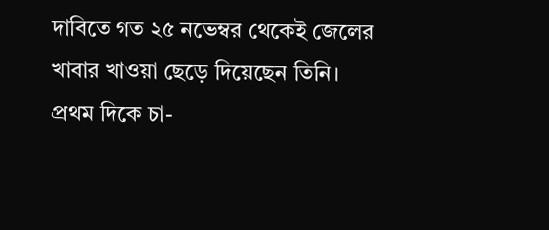দাবিতে গত ২৫ নভেম্বর থেকেই জেলের খাবার খাওয়া ছেড়ে দিয়েছেন তিনি। প্রথম দিকে চা-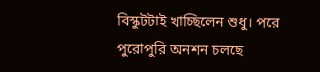বিস্কুটটাই খাচ্ছিলেন শুধু। পরে পুরোপুরি অনশন চলছে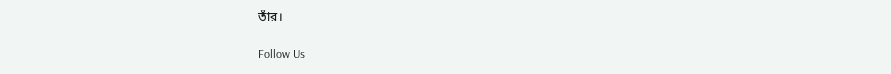তাঁর।

Follow Us